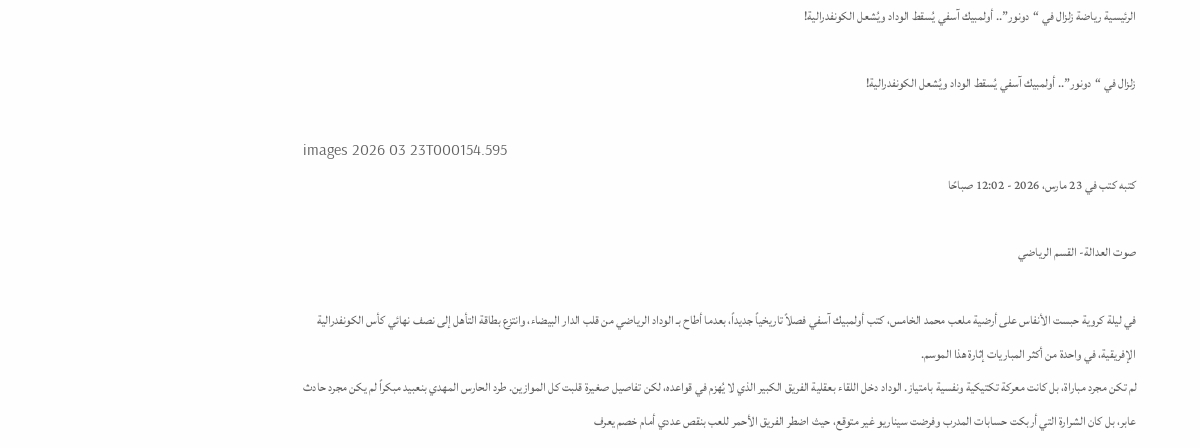الرئيسية رياضة زلزال في “دونور”.. أولمبيك آسفي يُسقط الوداد ويُشعل الكونفدرالية!

زلزال في “دونور”.. أولمبيك آسفي يُسقط الوداد ويُشعل الكونفدرالية!

images 2026 03 23T000154.595
كتبه كتب في 23 مارس، 2026 - 12:02 صباحًا

صوت العدالة- القسم الرياضي

في ليلة كروية حبست الأنفاس على أرضية ملعب محمد الخامس، كتب أولمبيك آسفي فصلاً تاريخياً جديداً، بعدما أطاح بـ الوداد الرياضي من قلب الدار البيضاء، وانتزع بطاقة التأهل إلى نصف نهائي كأس الكونفدرالية الإفريقية، في واحدة من أكثر المباريات إثارة هذا الموسم.
لم تكن مجرد مباراة، بل كانت معركة تكتيكية ونفسية بامتياز. الوداد دخل اللقاء بعقلية الفريق الكبير الذي لا يُهزم في قواعده، لكن تفاصيل صغيرة قلبت كل الموازين. طرد الحارس المهدي بنعبيد مبكراً لم يكن مجرد حادث عابر، بل كان الشرارة التي أربكت حسابات المدرب وفرضت سيناريو غير متوقع، حيث اضطر الفريق الأحمر للعب بنقص عددي أمام خصم يعرف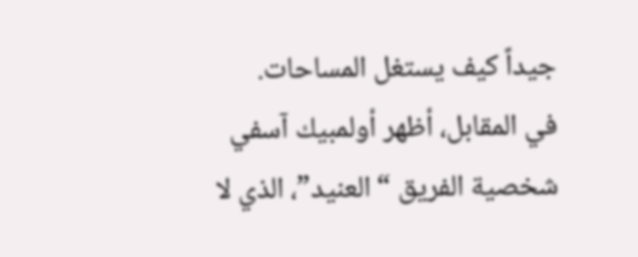جيداً كيف يستغل المساحات.
في المقابل، أظهر أولمبيك آسفي شخصية الفريق “العنيد”، الذي لا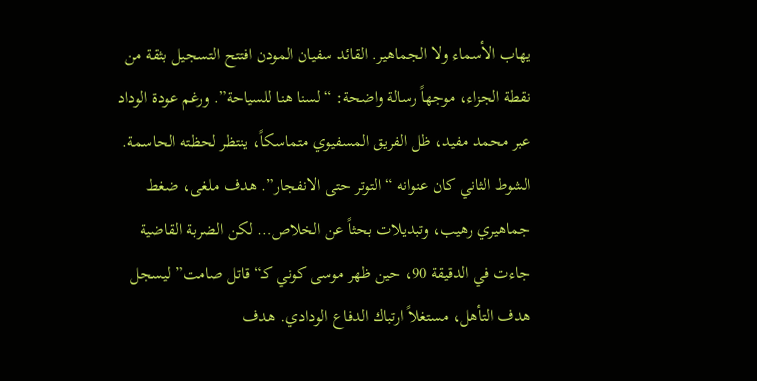يهاب الأسماء ولا الجماهير. القائد سفيان المودن افتتح التسجيل بثقة من نقطة الجزاء، موجهاً رسالة واضحة: “لسنا هنا للسياحة”. ورغم عودة الوداد عبر محمد مفيد، ظل الفريق المسفيوي متماسكاً، ينتظر لحظته الحاسمة.
الشوط الثاني كان عنوانه “التوتر حتى الانفجار”. هدف ملغى، ضغط جماهيري رهيب، وتبديلات بحثاً عن الخلاص… لكن الضربة القاضية جاءت في الدقيقة 90، حين ظهر موسى كوني كـ“قاتل صامت” ليسجل هدف التأهل، مستغلاً ارتباك الدفاع الودادي. هدف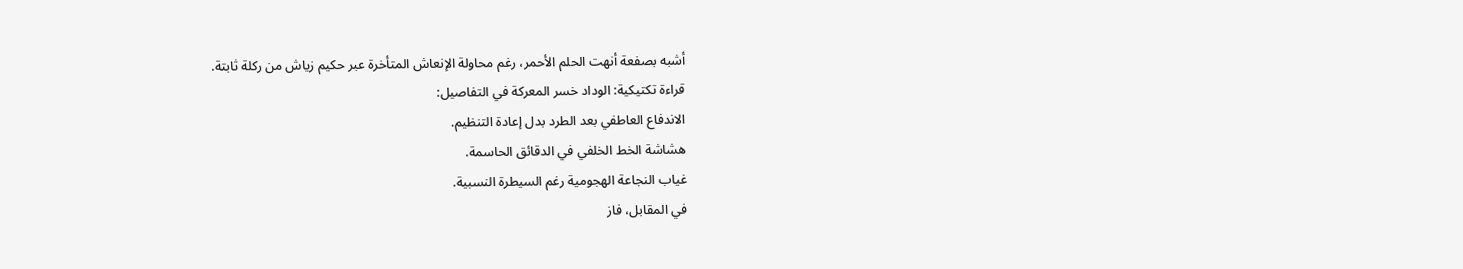أشبه بصفعة أنهت الحلم الأحمر، رغم محاولة الإنعاش المتأخرة عبر حكيم زياش من ركلة ثابتة.
قراءة تكتيكية: الوداد خسر المعركة في التفاصيل:
الاندفاع العاطفي بعد الطرد بدل إعادة التنظيم.
هشاشة الخط الخلفي في الدقائق الحاسمة.
غياب النجاعة الهجومية رغم السيطرة النسبية.
في المقابل، فاز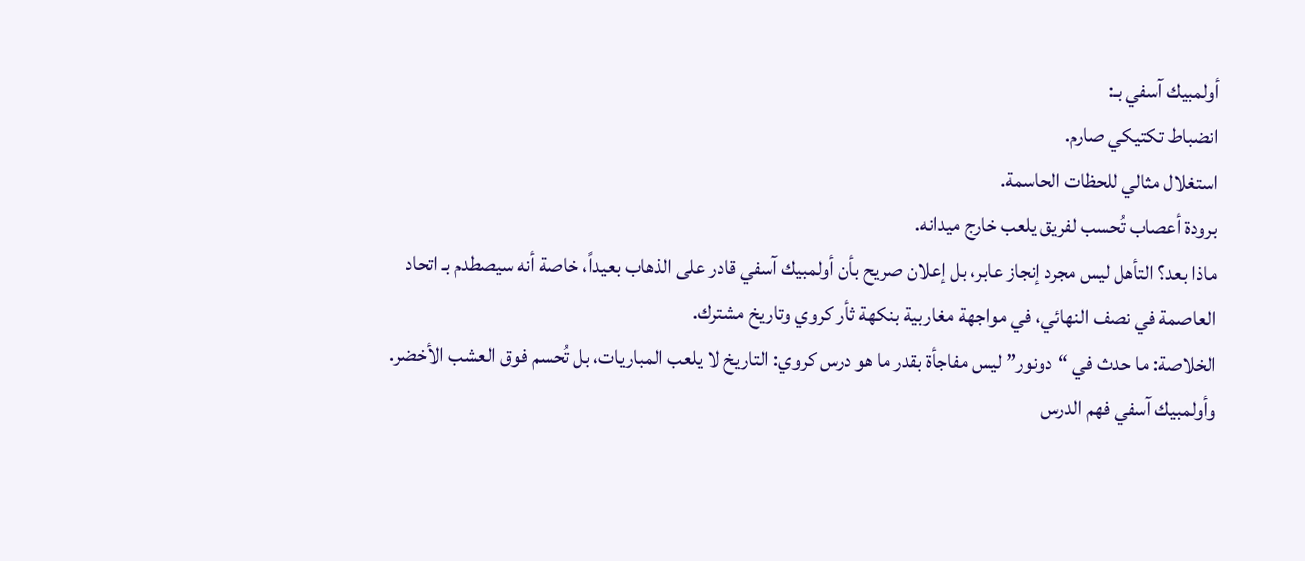أولمبيك آسفي بـ:
انضباط تكتيكي صارم.
استغلال مثالي للحظات الحاسمة.
برودة أعصاب تُحسب لفريق يلعب خارج ميدانه.
ماذا بعد؟ التأهل ليس مجرد إنجاز عابر، بل إعلان صريح بأن أولمبيك آسفي قادر على الذهاب بعيداً، خاصة أنه سيصطدم بـ اتحاد العاصمة في نصف النهائي، في مواجهة مغاربية بنكهة ثأر كروي وتاريخ مشترك.
الخلاصة: ما حدث في “دونور” ليس مفاجأة بقدر ما هو درس كروي: التاريخ لا يلعب المباريات، بل تُحسم فوق العشب الأخضر. وأولمبيك آسفي فهم الدرس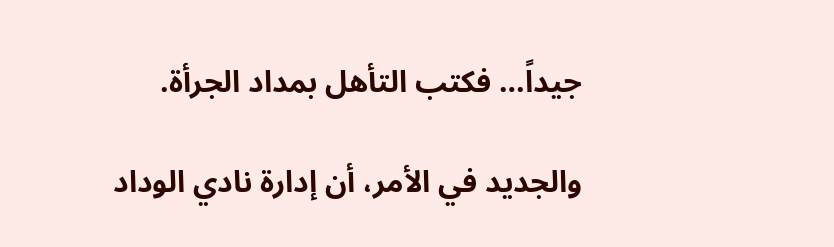جيداً… فكتب التأهل بمداد الجرأة.

والجديد في الأمر، أن إدارة نادي الوداد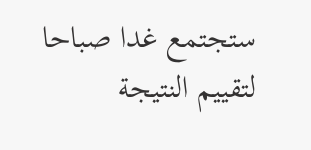ستجتمع غدا صباحا لتقييم النتيجة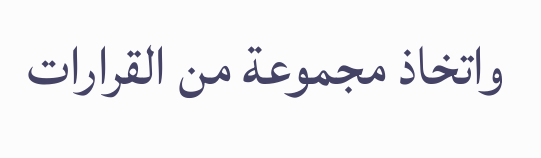واتخاذ مجموعة من القرارات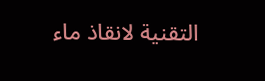التقنية لانقاذ ماء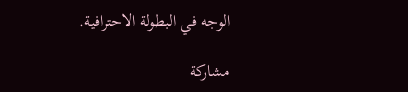الوجه في البطولة الاحترافية.

مشاركة